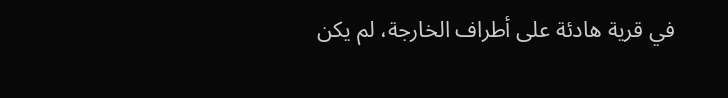في قرية هادئة على أطراف الخارجة، لم يكن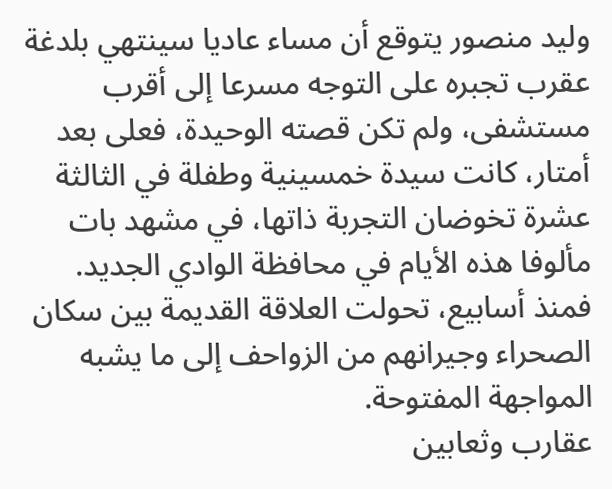وليد منصور يتوقع أن مساء عاديا سينتهي بلدغة عقرب تجبره على التوجه مسرعا إلى أقرب مستشفى، ولم تكن قصته الوحيدة، فعلى بعد أمتار، كانت سيدة خمسينية وطفلة في الثالثة عشرة تخوضان التجربة ذاتها، في مشهد بات مألوفا هذه الأيام في محافظة الوادي الجديد.
فمنذ أسابيع، تحولت العلاقة القديمة بين سكان الصحراء وجيرانهم من الزواحف إلى ما يشبه المواجهة المفتوحة.
عقارب وثعابين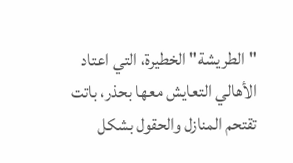"الطريشة" الخطيرة، التي اعتاد الأهالي التعايش معها بحذر، باتت تقتحم المنازل والحقول بشكل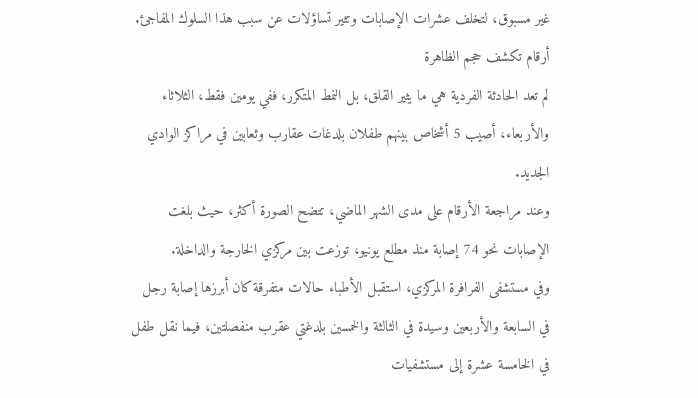غير مسبوق، لتخلف عشرات الإصابات وتثير تساؤلات عن سبب هذا السلوك المفاجئ.
أرقام تكشف حجم الظاهرة
لم تعد الحادثة الفردية هي ما يثير القلق، بل النمط المتكرر، ففي يومين فقط، الثلاثاء والأربعاء، أصيب 5 أشخاص بينهم طفلان بلدغات عقارب وثعابين في مراكز الوادي الجديد.
وعند مراجعة الأرقام على مدى الشهر الماضي، تتضح الصورة أكثر، حيث بلغت الإصابات نحو 74 إصابة منذ مطلع يونيو، توزعت بين مركزي الخارجة والداخلة.
وفي مستشفى الفرافرة المركزي، استقبل الأطباء حالات متفرقة كان أبرزها إصابة رجل في السابعة والأربعين وسيدة في الثالثة والخمسين بلدغتي عقرب منفصلتين، فيما نقل طفل في الخامسة عشرة إلى مستشفيات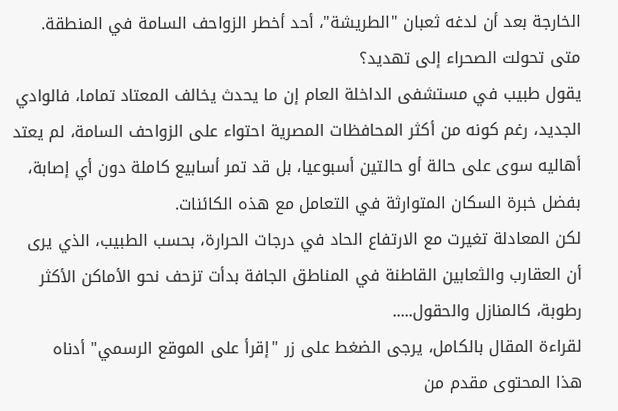الخارجة بعد أن لدغه ثعبان "الطريشة"، أحد أخطر الزواحف السامة في المنطقة.
متى تحولت الصحراء إلى تهديد؟
يقول طبيب في مستشفى الداخلة العام إن ما يحدث يخالف المعتاد تماما، فالوادي الجديد، رغم كونه من أكثر المحافظات المصرية احتواء على الزواحف السامة، لم يعتد أهاليه سوى على حالة أو حالتين أسبوعيا، بل قد تمر أسابيع كاملة دون أي إصابة، بفضل خبرة السكان المتوارثة في التعامل مع هذه الكائنات.
لكن المعادلة تغيرت مع الارتفاع الحاد في درجات الحرارة، بحسب الطبيب، الذي يرى أن العقارب والثعابين القاطنة في المناطق الجافة بدأت تزحف نحو الأماكن الأكثر رطوبة، كالمنازل والحقول.....
لقراءة المقال بالكامل، يرجى الضغط على زر "إقرأ على الموقع الرسمي" أدناه
هذا المحتوى مقدم من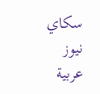سكاي نيوز عربية